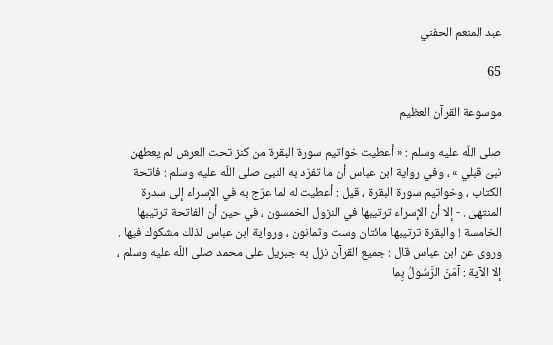عبد المنعم الحفني

65

موسوعة القرآن العظيم

صلى اللّه عليه وسلم : « أعطيت خواتيم سورة البقرة من كنز تحت العرش لم يعطهن نبىّ قبلي » ، وفي رواية ابن عباس أن ما تفرّد به النبىّ صلى اللّه عليه وسلم : فاتحة الكتاب ، وخواتيم سورة البقرة ، قيل : أعطيت له لما عرّج به في الإسراء إلى سدرة المنتهى . - إلا أن الإسراء ترتيبها في النزول الخمسون ، في حين أن الفاتحة ترتيبها الخامسة ! والبقرة ترتيبها مائتان وست وثمانون ، ورواية ابن عباس لذلك مشكوك فيها . وروى عن ابن عباس قال : جميع القرآن نزل به جبريل على محمد صلى اللّه عليه وسلم ، إلا الآية : آمَنَ الرَّسُولُ بِما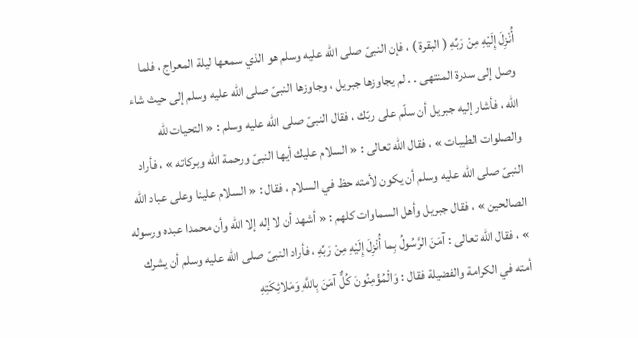أُنْزِلَ إِلَيْهِ مِنْ رَبِّهِ ( البقرة ) ، فإن النبىّ صلى اللّه عليه وسلم هو الذي سمعها ليلة المعراج ، فلما وصل إلى سدرة المنتهى . . لم يجاوزها جبريل ، وجاوزها النبىّ صلى اللّه عليه وسلم إلى حيث شاء اللّه ، فأشار إليه جبريل أن سلّم على ربّك ، فقال النبىّ صلى اللّه عليه وسلم : « التحيات للّه والصلوات الطيبات » ، فقال اللّه تعالى : « السلام عليك أيها النبىّ ورحمة اللّه وبركاته » ، فأراد النبىّ صلى اللّه عليه وسلم أن يكون لأمته حظ في السلام ، فقال : « السلام علينا وعلى عباد اللّه الصالحين » ، فقال جبريل وأهل السماوات كلهم : « أشهد أن لا إله إلا اللّه وأن محمدا عبده ورسوله » ، فقال اللّه تعالى : آمَنَ الرَّسُولُ بِما أُنْزِلَ إِلَيْهِ مِنْ رَبِّهِ ، فأراد النبىّ صلى اللّه عليه وسلم أن يشرك أمته في الكرامة والفضيلة فقال : وَالْمُؤْمِنُونَ كُلٌّ آمَنَ بِاللَّهِ وَمَلائِكَتِهِ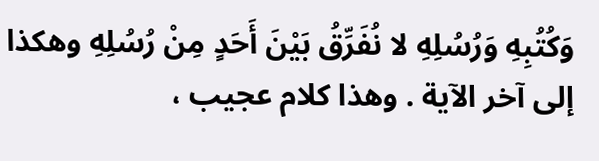وَكُتُبِهِ وَرُسُلِهِ لا نُفَرِّقُ بَيْنَ أَحَدٍ مِنْ رُسُلِهِ وهكذا إلى آخر الآية . وهذا كلام عجيب ،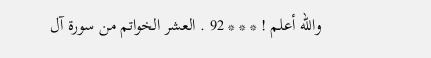واللّه أعلم ! * * * 92 . العشر الخواتم من سورة آل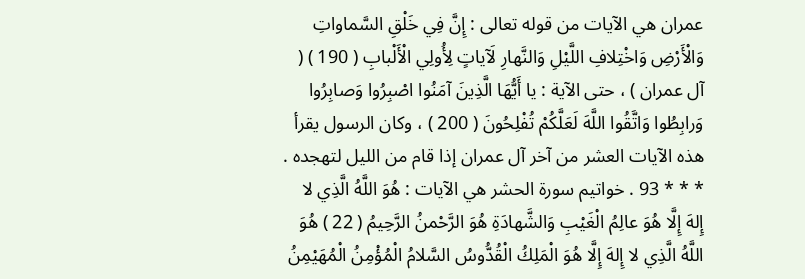عمران هي الآيات من قوله تعالى : إِنَّ فِي خَلْقِ السَّماواتِ وَالْأَرْضِ وَاخْتِلافِ اللَّيْلِ وَالنَّهارِ لَآياتٍ لِأُولِي الْأَلْبابِ ( 190 ) ( آل عمران ) ، حتى الآية : يا أَيُّهَا الَّذِينَ آمَنُوا اصْبِرُوا وَصابِرُوا وَرابِطُوا وَاتَّقُوا اللَّهَ لَعَلَّكُمْ تُفْلِحُونَ ( 200 ) ، وكان الرسول يقرأ هذه الآيات العشر من آخر آل عمران إذا قام من الليل لتهجده . * * * 93 . خواتيم سورة الحشر هي الآيات : هُوَ اللَّهُ الَّذِي لا إِلهَ إِلَّا هُوَ عالِمُ الْغَيْبِ وَالشَّهادَةِ هُوَ الرَّحْمنُ الرَّحِيمُ ( 22 ) هُوَ اللَّهُ الَّذِي لا إِلهَ إِلَّا هُوَ الْمَلِكُ الْقُدُّوسُ السَّلامُ الْمُؤْمِنُ الْمُهَيْمِنُ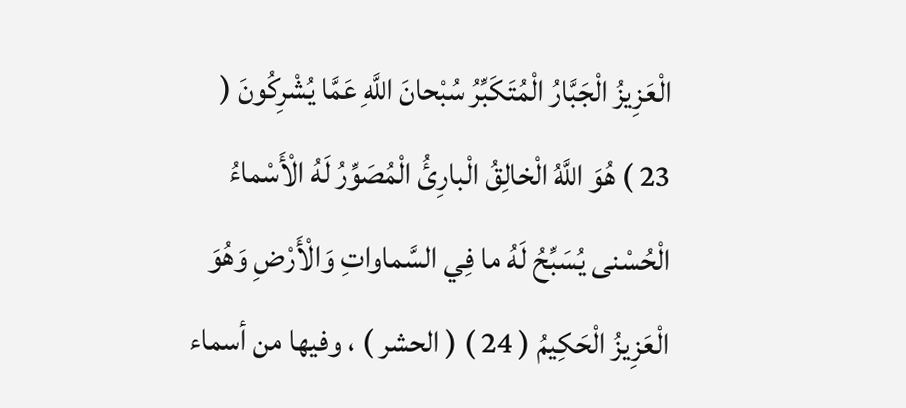الْعَزِيزُ الْجَبَّارُ الْمُتَكَبِّرُ سُبْحانَ اللَّهِ عَمَّا يُشْرِكُونَ ( 23 ) هُوَ اللَّهُ الْخالِقُ الْبارِئُ الْمُصَوِّرُ لَهُ الْأَسْماءُ الْحُسْنى يُسَبِّحُ لَهُ ما فِي السَّماواتِ وَالْأَرْضِ وَهُوَ الْعَزِيزُ الْحَكِيمُ ( 24 ) ( الحشر ) ، وفيها من أسماء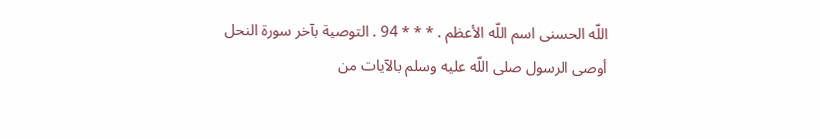اللّه الحسنى اسم اللّه الأعظم . * * * 94 . التوصية بآخر سورة النحل أوصى الرسول صلى اللّه عليه وسلم بالآيات من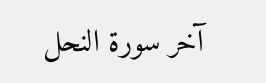آخر سورة النحل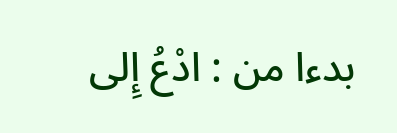بدءا من : ادْعُ إِلى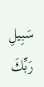سَبِيلِ رَبِّكَ